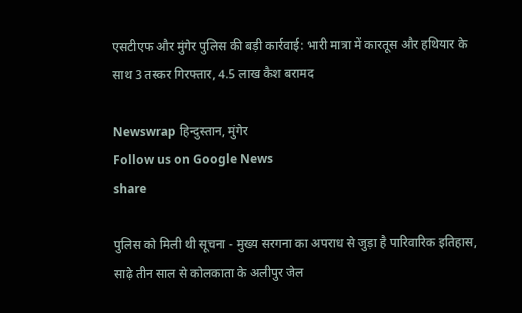एसटीएफ और मुंगेर पुलिस की बड़ी कार्रवाई: भारी मात्रा में कारतूस और हथियार के साथ 3 तस्कर गिरफ्तार, 4.5 लाख कैश बरामद

Newswrap हिन्दुस्तान, मुंगेर
Follow us on Google News
share

पुलिस को मिली थी सूचना - मुख्य सरगना का अपराध से जुड़ा है पारिवारिक इतिहास, साढ़े तीन साल से कोलकाता के अलीपुर जेल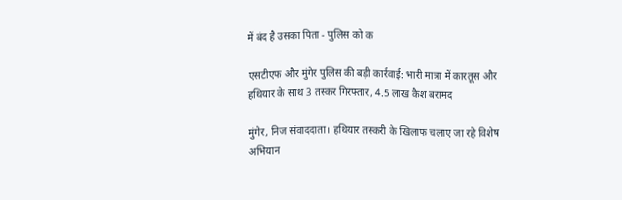में बंद है उसका पिता - पुलिस को क

एसटीएफ और मुंगेर पुलिस की बड़ी कार्रवाई: भारी मात्रा में कारतूस और हथियार के साथ 3 तस्कर गिरफ्तार, 4.5 लाख कैश बरामद

मुंगेर, निज संवाददाता। हथियार तस्करी के खिलाफ चलाए जा रहे विशेष अभियान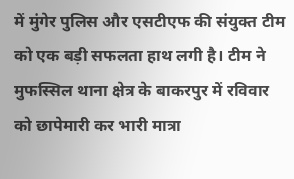में मुंगेर पुलिस और एसटीएफ की संयुक्त टीम को एक बड़ी सफलता हाथ लगी है। टीम ने मुफस्सिल थाना क्षेत्र के बाकरपुर में रविवार को छापेमारी कर भारी मात्रा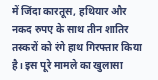में जिंदा कारतूस, हथियार और नकद रुपए के साथ तीन शातिर तस्करों को रंगे हाथ गिरफ्तार किया है। इस पूरे मामले का खुलासा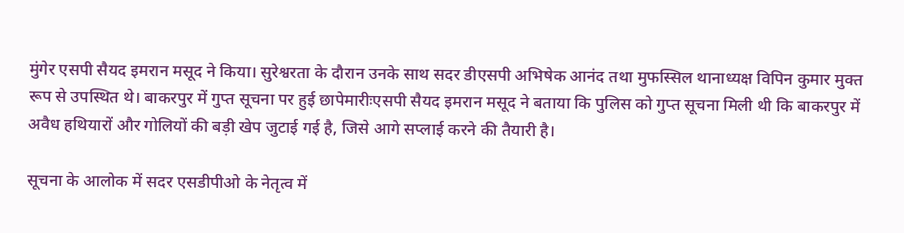मुंगेर एसपी सैयद इमरान मसूद ने किया। सुरेश्वरता के दौरान उनके साथ सदर डीएसपी अभिषेक आनंद तथा मुफस्सिल थानाध्यक्ष विपिन कुमार मुक्त रूप से उपस्थित थे। बाकरपुर में गुप्त सूचना पर हुई छापेमारीःएसपी सैयद इमरान मसूद ने बताया कि पुलिस को गुप्त सूचना मिली थी कि बाकरपुर में अवैध हथियारों और गोलियों की बड़ी खेप जुटाई गई है, जिसे आगे सप्लाई करने की तैयारी है।

सूचना के आलोक में सदर एसडीपीओ के नेतृत्व में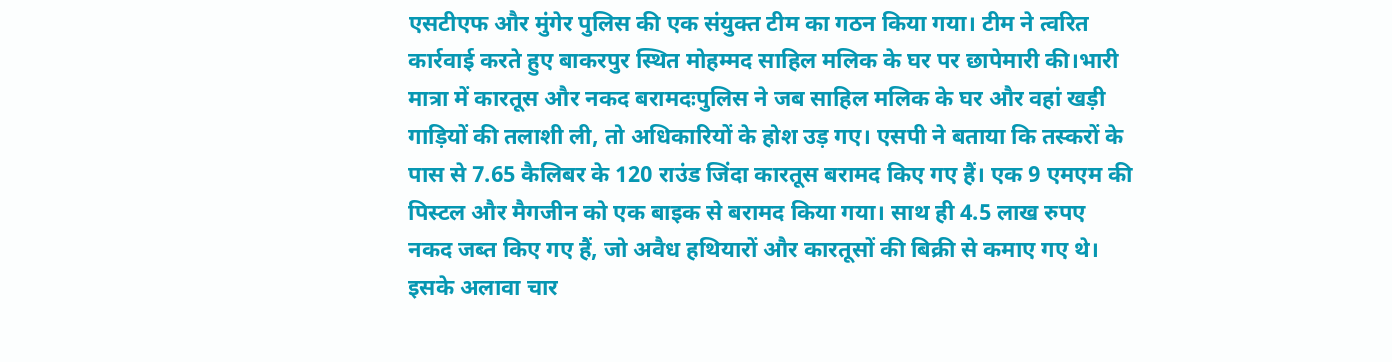एसटीएफ और मुंगेर पुलिस की एक संयुक्त टीम का गठन किया गया। टीम ने त्वरित कार्रवाई करते हुए बाकरपुर स्थित मोहम्मद साहिल मलिक के घर पर छापेमारी की।भारी मात्रा में कारतूस और नकद बरामदःपुलिस ने जब साहिल मलिक के घर और वहां खड़ी गाड़ियों की तलाशी ली, तो अधिकारियों के होश उड़ गए। एसपी ने बताया कि तस्करों के पास से 7.65 कैलिबर के 120 राउंड जिंदा कारतूस बरामद किए गए हैं। एक 9 एमएम की पिस्टल और मैगजीन को एक बाइक से बरामद किया गया। साथ ही 4.5 लाख रुपए नकद जब्त किए गए हैं, जो अवैध हथियारों और कारतूसों की बिक्री से कमाए गए थे। इसके अलावा चार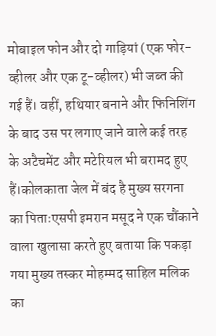मोबाइल फोन और दो गाड़ियां (एक फोर-व्हीलर और एक टू-व्हीलर) भी जब्त की गई हैं। वहीं, हथियार बनाने और फिनिशिंग के बाद उस पर लगाए जाने वाले कई तरह के अटैचमेंट और मटेरियल भी बरामद हुए हैं।कोलकाता जेल में बंद है मुख्य सरगना का पिताःएसपी इमरान मसूद ने एक चौंकाने वाला खुलासा करते हुए बताया कि पकड़ा गया मुख्य तस्कर मोहम्मद साहिल मलिक का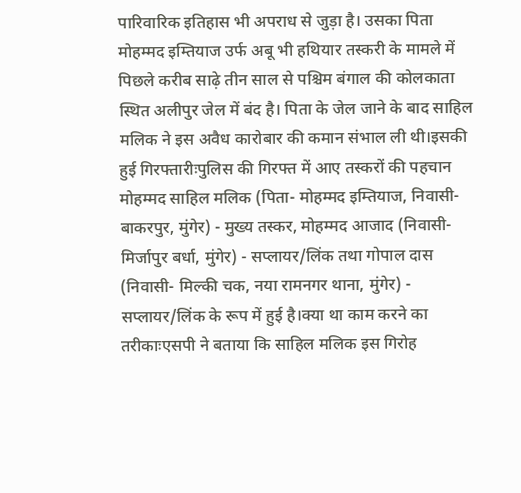पारिवारिक इतिहास भी अपराध से जुड़ा है। उसका पिता मोहम्मद इम्तियाज उर्फ अबू भी हथियार तस्करी के मामले में पिछले करीब साढ़े तीन साल से पश्चिम बंगाल की कोलकाता स्थित अलीपुर जेल में बंद है। पिता के जेल जाने के बाद साहिल मलिक ने इस अवैध कारोबार की कमान संभाल ली थी।इसकी हुई गिरफ्तारीःपुलिस की गिरफ्त में आए तस्करों की पहचान मोहम्मद साहिल मलिक (पिता- मोहम्मद इम्तियाज, निवासी- बाकरपुर, मुंगेर) - मुख्य तस्कर, मोहम्मद आजाद (निवासी- मिर्जापुर बर्धा, मुंगेर) - सप्लायर/लिंक तथा गोपाल दास (निवासी- मिल्की चक, नया रामनगर थाना, मुंगेर) - सप्लायर/लिंक के रूप में हुई है।क्या था काम करने का तरीकाःएसपी ने बताया कि साहिल मलिक इस गिरोह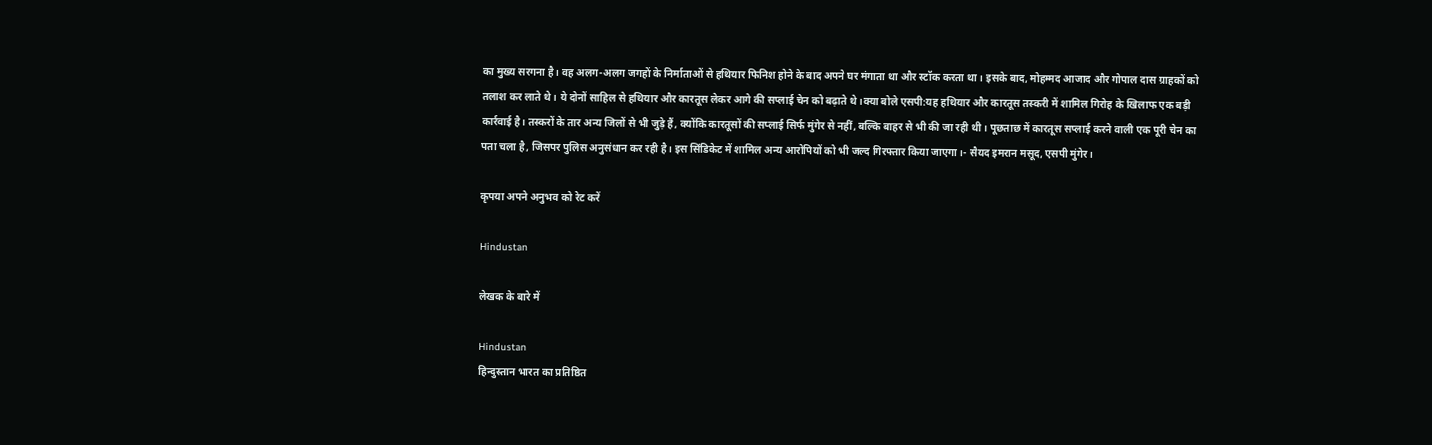का मुख्य सरगना है। वह अलग-अलग जगहों के निर्माताओं से हथियार फिनिश होने के बाद अपने घर मंगाता था और स्टॉक करता था। इसके बाद, मोहम्मद आजाद और गोपाल दास ग्राहकों को तलाश कर लाते थे। ये दोनों साहिल से हथियार और कारतूस लेकर आगे की सप्लाई चेन को बढ़ाते थे।क्या बोले एसपी:यह हथियार और कारतूस तस्करी में शामिल गिरोह के खिलाफ एक बड़ी कार्रवाई है। तस्करों के तार अन्य जिलों से भी जुड़े हैं, क्योंकि कारतूसों की सप्लाई सिर्फ मुंगेर से नहीं, बल्कि बाहर से भी की जा रही थी। पूछताछ में कारतूस सप्लाई करने वाली एक पूरी चेन का पता चला है, जिसपर पुलिस अनुसंधान कर रही है। इस सिंडिकेट में शामिल अन्य आरोपियों को भी जल्द गिरफ्तार किया जाएगा।- सैयद इमरान मसूद, एसपी मुंगेर।

कृपया अपने अनुभव को रेट करें

Hindustan

लेखक के बारे में

Hindustan
हिन्दुस्तान भारत का प्रतिष्ठित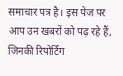समाचार पत्र है। इस पेज पर आप उन खबरों को पढ़ रहे हैं, जिनकी रिपोर्टिंग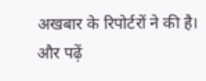अखबार के रिपोर्टरों ने की है। और पढ़ें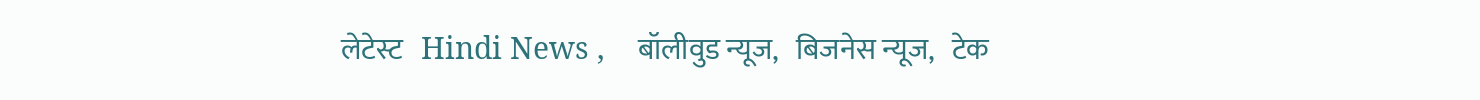लेटेस्ट   Hindi News ,    बॉलीवुड न्यूज,   बिजनेस न्यूज,   टेक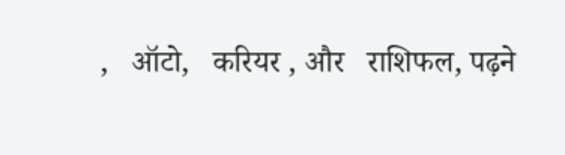,   ऑटो,   करियर , और   राशिफल, पढ़ने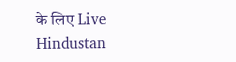के लिए Live Hindustan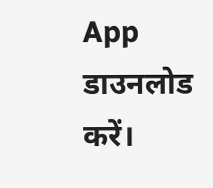App डाउनलोड करें।